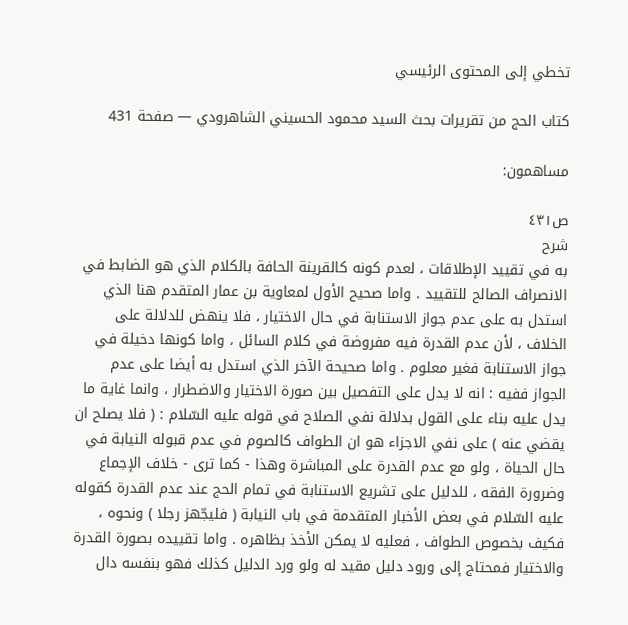تخطي إلى المحتوى الرئيسي

كتاب الحج من تقريرات بحث السيد محمود الحسيني الشاهرودي — صفحة 431

مساهمون:

ص٤٣١
شرح
به في تقييد الإطلاقات ، لعدم كونه كالقرينة الحافة بالكلام الذي هو الضابط في الانصراف الصالح للتقييد . واما صحيح الأول لمعاوية بن عمار المتقدم هنا الذي استدل به على عدم جواز الاستنابة في حال الاختيار ، فلا ينهض للدلالة على الخلاف ، لأن عدم القدرة فيه مفروضة في كلام السائل ، واما كونها دخيلة في جواز الاستنابة فغير معلوم . واما صحيحة الآخر الذي استدل به أيضا على عدم الجواز ففيه : انه لا يدل على التفصيل بين صورة الاختيار والاضطرار ، وانما غاية ما يدل عليه بناء على القول بدلالة نفي الصلاح في قوله عليه السّلام : ( فلا يصلح ان يقضي عنه ) على نفي الاجزاء هو ان الطواف كالصوم في عدم قبوله النيابة في حال الحياة ، ولو مع عدم القدرة على المباشرة وهذا - كما ترى - خلاف الإجماع وضرورة الفقه ، للدليل على تشريع الاستنابة في تمام الحج عند عدم القدرة كقوله عليه السّلام في بعض الأخبار المتقدمة في باب النيابة ( فليجّهز رجلا ) ونحوه ، فكيف بخصوص الطواف ، فعليه لا يمكن الأخذ بظاهره . واما تقييده بصورة القدرة والاختيار فمحتاج إلى ورود دليل مقيد له ولو ورد الدليل كذلك فهو بنفسه دال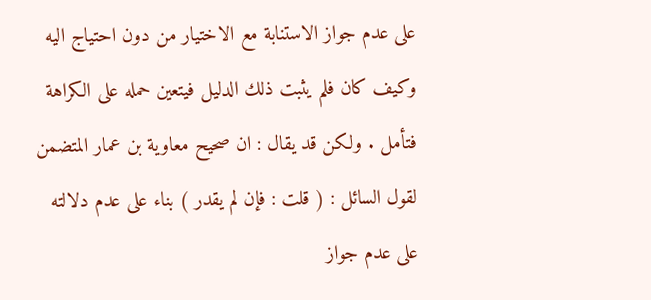على عدم جواز الاستنابة مع الاختيار من دون احتياج اليه وكيف كان فلم يثبت ذلك الدليل فيتعين حمله على الكراهة فتأمل . ولكن قد يقال : ان صحيح معاوية بن عمار المتضمن لقول السائل : ( قلت : فإن لم يقدر ) بناء على عدم دلالته على عدم جواز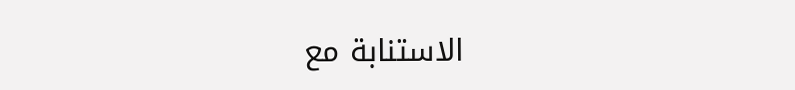الاستنابة مع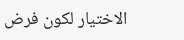الاختيار لكون فرض